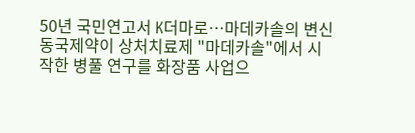50년 국민연고서 K더마로…마데카솔의 변신
동국제약이 상처치료제 "마데카솔"에서 시작한 병풀 연구를 화장품 사업으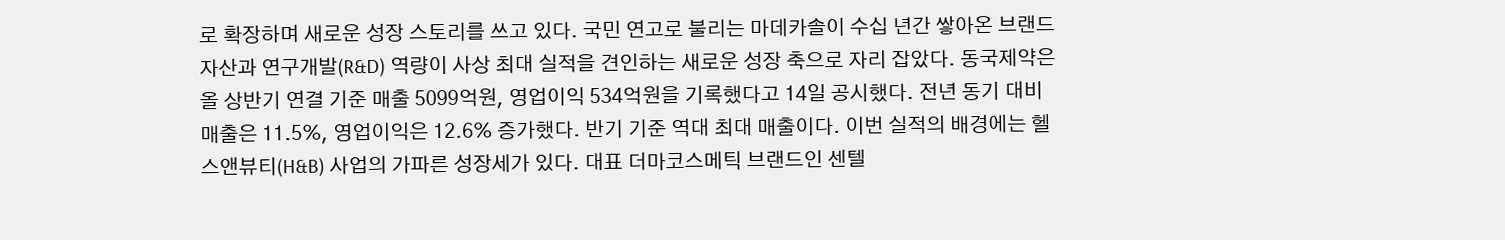로 확장하며 새로운 성장 스토리를 쓰고 있다. 국민 연고로 불리는 마데카솔이 수십 년간 쌓아온 브랜드 자산과 연구개발(R&D) 역량이 사상 최대 실적을 견인하는 새로운 성장 축으로 자리 잡았다. 동국제약은 올 상반기 연결 기준 매출 5099억원, 영업이익 534억원을 기록했다고 14일 공시했다. 전년 동기 대비 매출은 11.5%, 영업이익은 12.6% 증가했다. 반기 기준 역대 최대 매출이다. 이번 실적의 배경에는 헬스앤뷰티(H&B) 사업의 가파른 성장세가 있다. 대표 더마코스메틱 브랜드인 센텔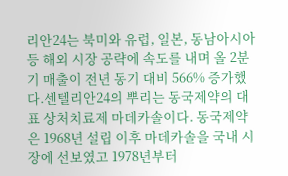리안24는 북미와 유럽, 일본, 동남아시아 등 해외 시장 공략에 속도를 내며 올 2분기 매출이 전년 동기 대비 566% 증가했다.센텔리안24의 뿌리는 동국제약의 대표 상처치료제 마데카솔이다. 동국제약은 1968년 설립 이후 마데카솔을 국내 시장에 선보였고 1978년부터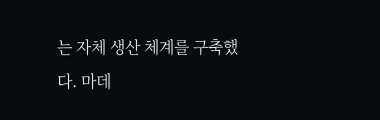는 자체 생산 체계를 구축했다. 마데